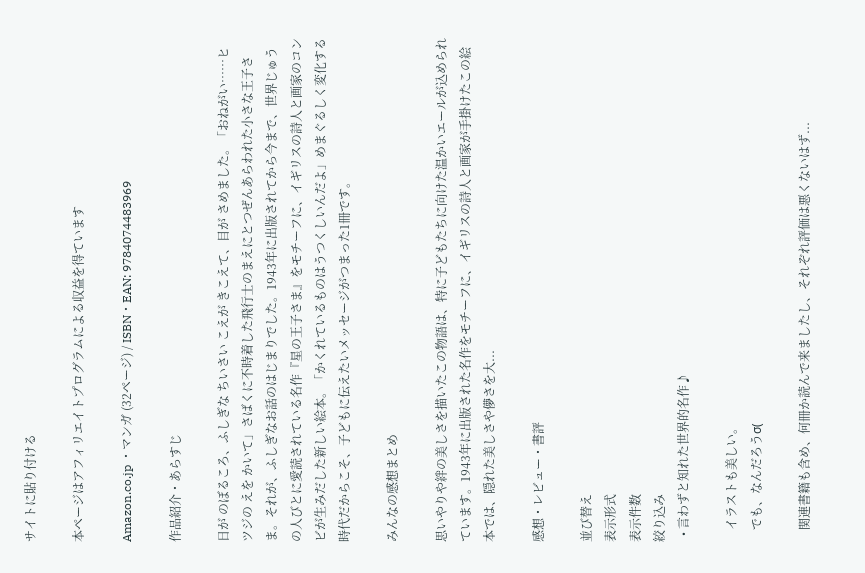サイトに貼り付ける

本ページはアフィリエイトプログラムによる収益を得ています

Amazon.co.jp ・マンガ (32ページ) / ISBN・EAN: 9784074483969

作品紹介・あらすじ

日が のぼるころ、ふしぎな ちいさい こえが きこえて、目が さめました。「おねがい……ヒツジの えを かいて」さばくに不時着した飛行士のまえにとつぜんあらわれた小さな王子さま。それが、ふしぎなお話のはじまりでした。1943年に出版されてから今まで、世界じゅうの人びとに愛読されている名作『星の王子さま』をモチーフに、イギリスの詩人と画家のコンビが生みだした新しい絵本。「かくれているものはうつくしいんだよ」めまぐるしく変化する時代だからこそ、子どもに伝えたいメッセージがつまった1冊です。

みんなの感想まとめ

思いやりや絆の美しさを描いたこの物語は、特に子どもたちに向けた温かいエールが込められています。1943年に出版された名作をモチーフに、イギリスの詩人と画家が手掛けたこの絵本では、隠れた美しさや儚さを大...

感想・レビュー・書評

並び替え
表示形式
表示件数
絞り込み
  • 言わずと知れた世界的名作♪

    イラストも美しい。
    でも、なんだろうσ(

    関連書籍も含め、何冊か読んで来ましたし、それぞれ評価は悪くないはず...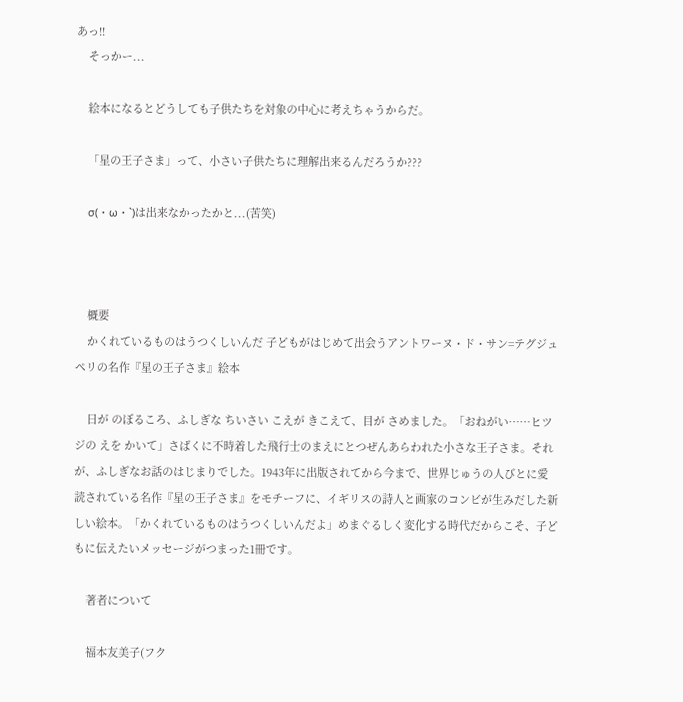あっ!!
    そっかー...

    絵本になるとどうしても子供たちを対象の中心に考えちゃうからだ。

    「星の王子さま」って、小さい子供たちに理解出来るんだろうか???

    σ(・ω・`)は出来なかったかと...(苦笑)



    概要
    かくれているものはうつくしいんだ 子どもがはじめて出会うアントワーヌ・ド・サン=テグジュペリの名作『星の王子さま』絵本

    日が のぼるころ、ふしぎな ちいさい こえが きこえて、目が さめました。「おねがい……ヒツジの えを かいて」さばくに不時着した飛行士のまえにとつぜんあらわれた小さな王子さま。それが、ふしぎなお話のはじまりでした。1943年に出版されてから今まで、世界じゅうの人びとに愛読されている名作『星の王子さま』をモチーフに、イギリスの詩人と画家のコンビが生みだした新しい絵本。「かくれているものはうつくしいんだよ」めまぐるしく変化する時代だからこそ、子どもに伝えたいメッセージがつまった1冊です。

    著者について

    福本友美子(フク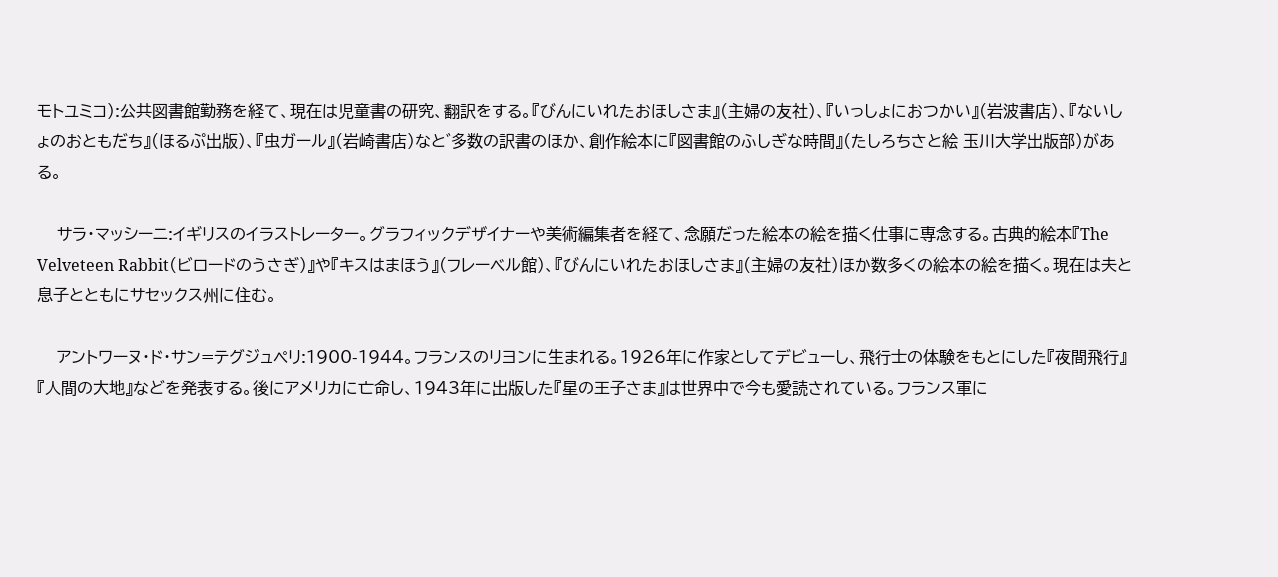モトユミコ):公共図書館勤務を経て、現在は児童書の研究、翻訳をする。『びんにいれたおほしさま』(主婦の友社)、『いっしょにおつかい』(岩波書店)、『ないしょのおともだち』(ほるぷ出版)、『虫ガール』(岩崎書店)なと゛多数の訳書のほか、創作絵本に『図書館のふしぎな時間』(たしろちさと絵 玉川大学出版部)がある。

    サラ・マッシーニ:イギリスのイラストレーター。グラフィックデザイナーや美術編集者を経て、念願だった絵本の絵を描く仕事に専念する。古典的絵本『The Velveteen Rabbit(ビロードのうさぎ)』や『キスはまほう』(フレーベル館)、『びんにいれたおほしさま』(主婦の友社)ほか数多くの絵本の絵を描く。現在は夫と息子とともにサセックス州に住む。

    アントワーヌ・ド・サン=テグジュペリ:1900-1944。フランスのリヨンに生まれる。1926年に作家としてデビューし、飛行士の体験をもとにした『夜間飛行』『人間の大地』などを発表する。後にアメリカに亡命し、1943年に出版した『星の王子さま』は世界中で今も愛読されている。フランス軍に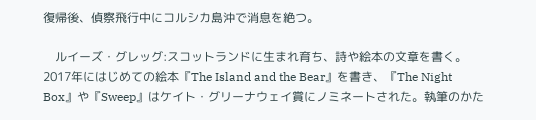復帰後、偵察飛行中にコルシカ島沖で消息を絶つ。

    ルイーズ・グレッグ:スコットランドに生まれ育ち、詩や絵本の文章を書く。2017年にはじめての絵本『The Island and the Bear』を書き、『The Night Box』や『Sweep』はケイト・グリーナウェイ賞にノミネートされた。執筆のかた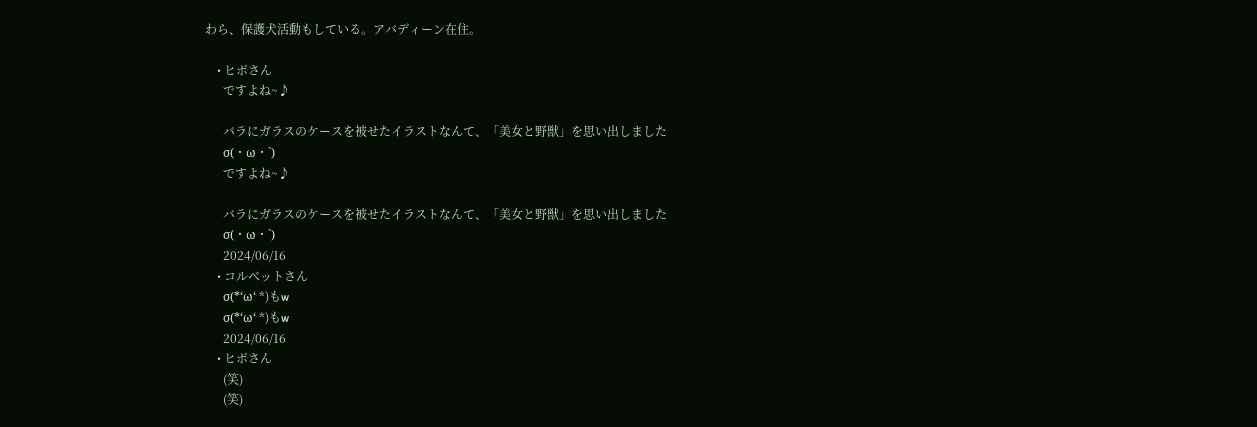わら、保護犬活動もしている。アバディーン在住。

    • ヒボさん
      ですよね~♪

      バラにガラスのケースを被せたイラストなんて、「美女と野獣」を思い出しました
      σ(・ω・`)
      ですよね~♪

      バラにガラスのケースを被せたイラストなんて、「美女と野獣」を思い出しました
      σ(・ω・`)
      2024/06/16
    • コルベットさん
      σ(*‘ω‘ *)もw
      σ(*‘ω‘ *)もw
      2024/06/16
    • ヒボさん
      (笑)
      (笑)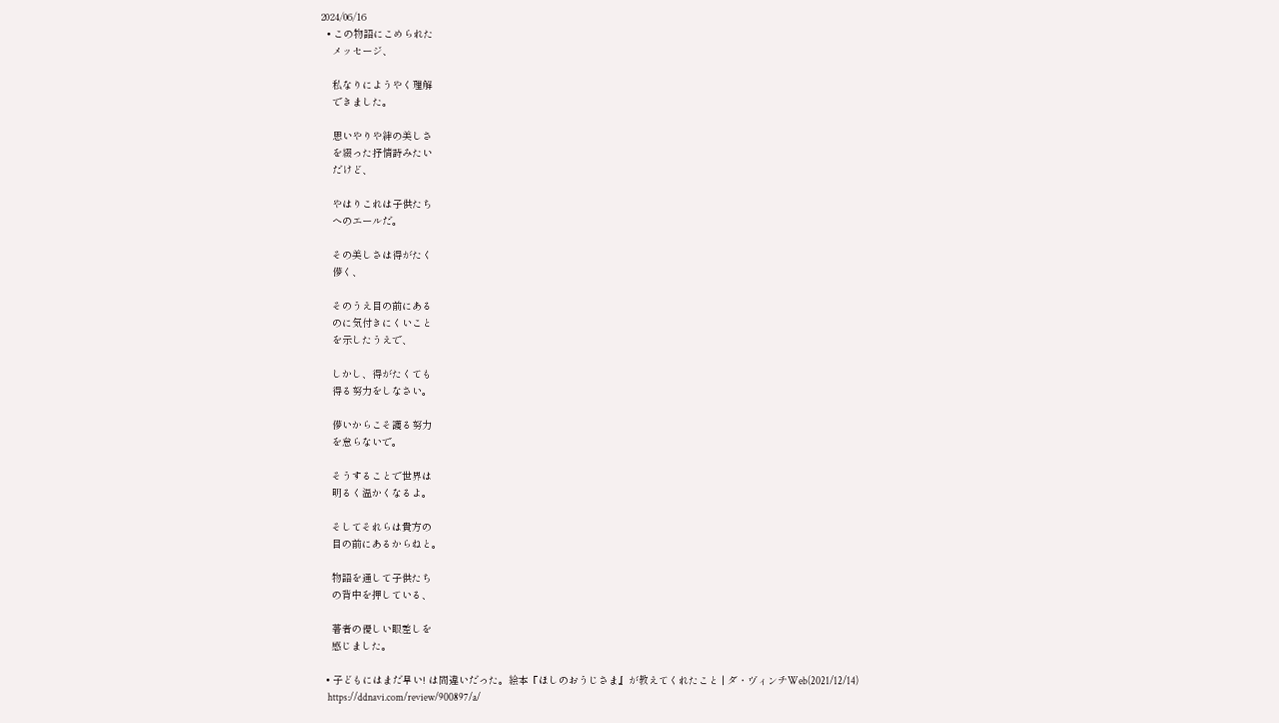2024/06/16
  • この物語にこめられた
    メッセージ、

    私なりにようやく理解
    できました。

    思いやりや絆の美しさ
    を綴った抒情詩みたい
    だけど、

    やはりこれは子供たち
    へのエールだ。

    その美しさは得がたく
    儚く、

    そのうえ目の前にある
    のに気付きにくいこと
    を示したうえで、

    しかし、得がたくても
    得る努力をしなさい。

    儚いからこそ護る努力
    を怠らないで。

    そうすることで世界は
    明るく温かくなるよ。

    そしてそれらは貴方の
    目の前にあるからねと。

    物語を通して子供たち
    の背中を押している、

    著者の優しい眼差しを
    感じました。

  • 子どもにはまだ早い! は間違いだった。絵本『ほしのおうじさま』が教えてくれたこと | ダ・ヴィンチWeb(2021/12/14)
    https://ddnavi.com/review/900897/a/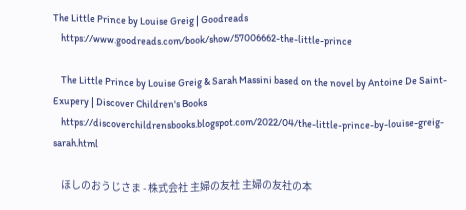The Little Prince by Louise Greig | Goodreads
    https://www.goodreads.com/book/show/57006662-the-little-prince

    The Little Prince by Louise Greig & Sarah Massini based on the novel by Antoine De Saint-Exupery | Discover Children's Books
    https://discoverchildrensbooks.blogspot.com/2022/04/the-little-prince-by-louise-greig-sarah.html

    ほしのおうじさま - 株式会社 主婦の友社 主婦の友社の本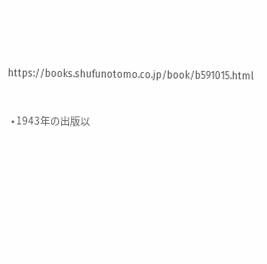https://books.shufunotomo.co.jp/book/b591015.html

  • 1943年の出版以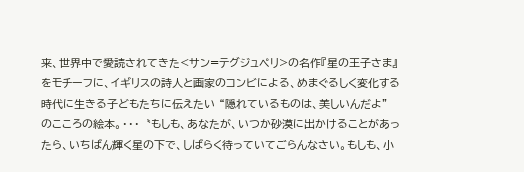来、世界中で愛読されてきた<サン=テグジュペリ>の名作『星の王子さま』をモチーフに、イギリスの詩人と画家のコンビによる、めまぐるしく変化する時代に生きる子どもたちに伝えたい “隠れているものは、美しいんだよ” のこころの絵本。・・・〝もしも、あなたが、いつか砂漠に出かけることがあったら、いちばん輝く星の下で、しばらく待っていてごらんなさい。もしも、小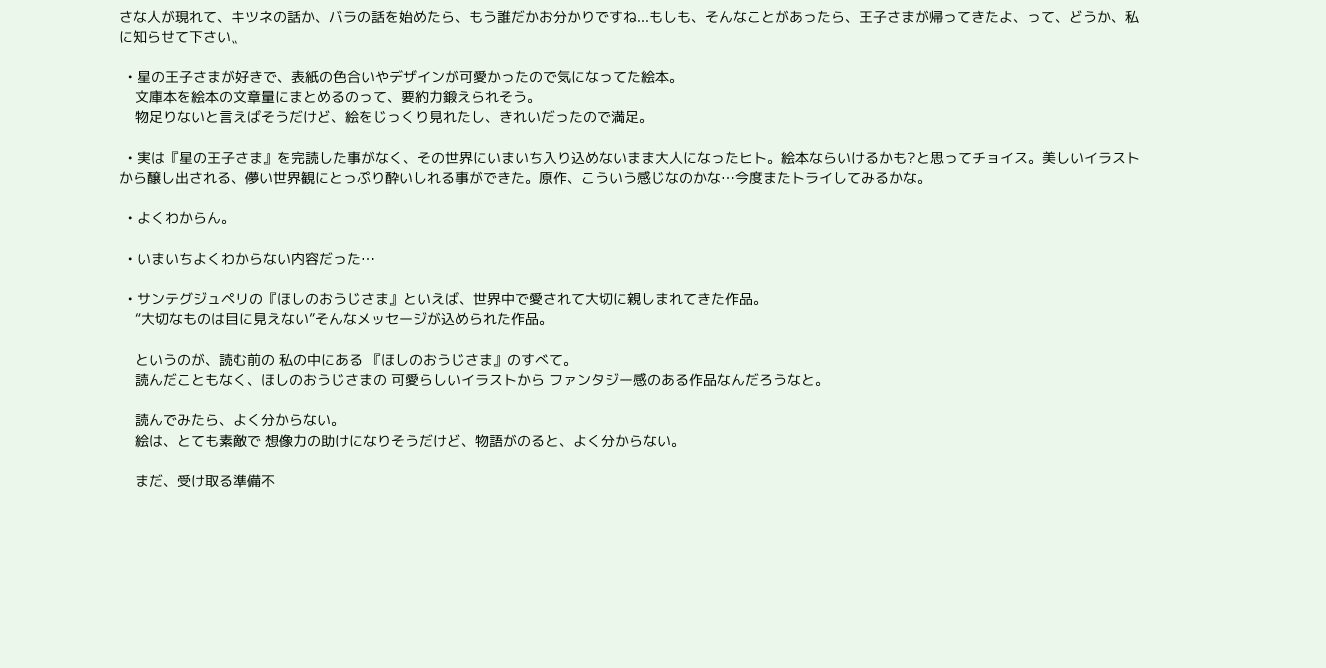さな人が現れて、キツネの話か、バラの話を始めたら、もう誰だかお分かりですね...もしも、そんなことがあったら、王子さまが帰ってきたよ、って、どうか、私に知らせて下さい〟

  • 星の王子さまが好きで、表紙の色合いやデザインが可愛かったので気になってた絵本。
    文庫本を絵本の文章量にまとめるのって、要約力鍛えられそう。
    物足りないと言えばそうだけど、絵をじっくり見れたし、きれいだったので満足。

  • 実は『星の王子さま』を完読した事がなく、その世界にいまいち入り込めないまま大人になったヒト。絵本ならいけるかも?と思ってチョイス。美しいイラストから醸し出される、儚い世界観にとっぷり酔いしれる事ができた。原作、こういう感じなのかな…今度またトライしてみるかな。

  • よくわからん。

  • いまいちよくわからない内容だった…

  • サンテグジュペリの『ほしのおうじさま』といえば、世界中で愛されて大切に親しまれてきた作品。
    “大切なものは目に見えない”そんなメッセージが込められた作品。

    というのが、読む前の 私の中にある 『ほしのおうじさま』のすべて。
    読んだこともなく、ほしのおうじさまの 可愛らしいイラストから ファンタジー感のある作品なんだろうなと。

    読んでみたら、よく分からない。
    絵は、とても素敵で 想像力の助けになりそうだけど、物語がのると、よく分からない。

    まだ、受け取る準備不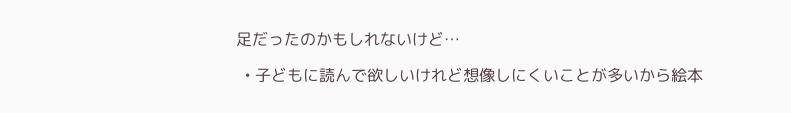足だったのかもしれないけど…

  • 子どもに読んで欲しいけれど想像しにくいことが多いから絵本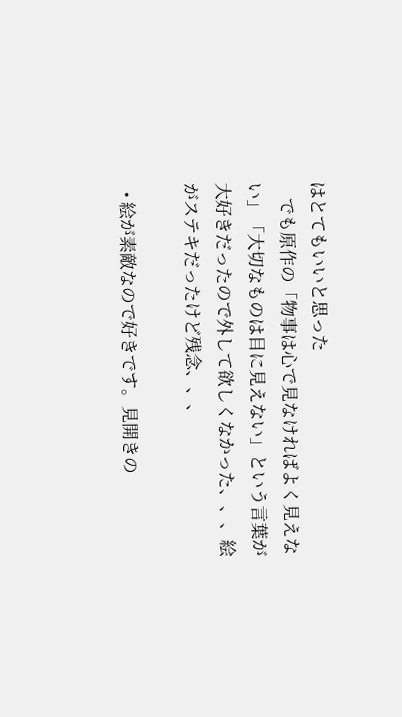はとてもいいと思った
    でも原作の「物事は心で見なければよく見えない」「大切なものは目に見えない」という言葉が大好きだったので外して欲しくなかった、、、絵がステキだったけど残念、、、

  • 絵が素敵なので好きです。見開きの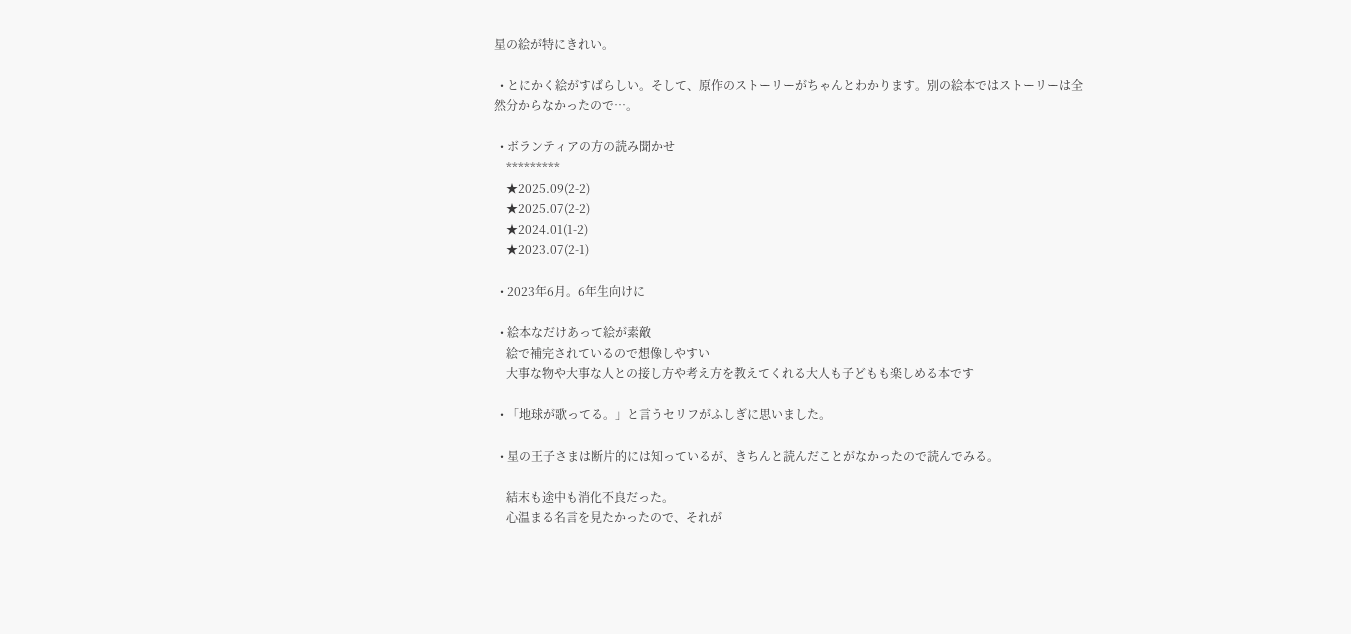星の絵が特にきれい。

  • とにかく絵がすばらしい。そして、原作のストーリーがちゃんとわかります。別の絵本ではストーリーは全然分からなかったので…。

  • ボランティアの方の読み聞かせ
    *********
    ★2025.09(2-2)
    ★2025.07(2-2)
    ★2024.01(1-2)
    ★2023.07(2-1)

  • 2023年6月。6年生向けに

  • 絵本なだけあって絵が素敵
    絵で補完されているので想像しやすい
    大事な物や大事な人との接し方や考え方を教えてくれる大人も子どもも楽しめる本です

  • 「地球が歌ってる。」と言うセリフがふしぎに思いました。

  • 星の王子さまは断片的には知っているが、きちんと読んだことがなかったので読んでみる。

    結末も途中も消化不良だった。
    心温まる名言を見たかったので、それが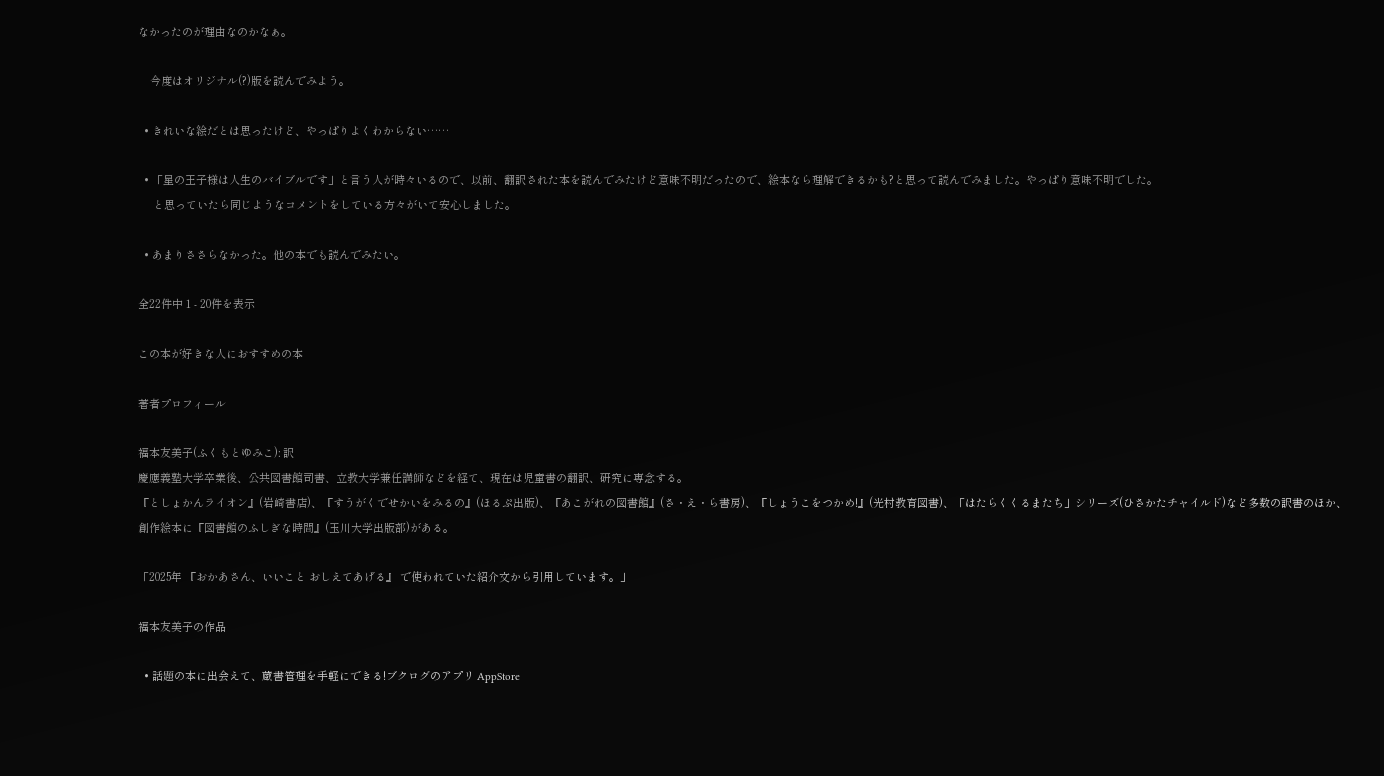なかったのが理由なのかなぁ。

    今度はオリジナル(?)版を読んでみよう。

  • きれいな絵だとは思ったけど、やっぱりよくわからない……

  • 「星の王子様は人生のバイブルです」と言う人が時々いるので、以前、翻訳された本を読んでみたけど意味不明だったので、絵本なら理解できるかも?と思って読んでみました。やっぱり意味不明でした。
     と思っていたら同じようなコメントをしている方々がいて安心しました。

  • あまりささらなかった。他の本でも読んでみたい。

全22件中 1 - 20件を表示

この本が好きな人におすすめの本

著者プロフィール

福本友美子(ふくもとゆみこ): 訳
慶應義塾大学卒業後、公共図書館司書、立教大学兼任講師などを経て、現在は児童書の翻訳、研究に専念する。
『としょかんライオン』(岩崎書店)、『すうがくでせかいをみるの』(ほるぷ出版)、『あこがれの図書館』(さ・え・ら書房)、『しょうこをつかめ!』(光村教育図書)、「はたらくくるまたち」シリーズ(ひさかたチャイルド)など多数の訳書のほか、創作絵本に『図書館のふしぎな時間』(玉川大学出版部)がある。

「2025年 『おかあさん、いいこと おしえてあげる』 で使われていた紹介文から引用しています。」

福本友美子の作品

  • 話題の本に出会えて、蔵書管理を手軽にできる!ブクログのアプリ AppStore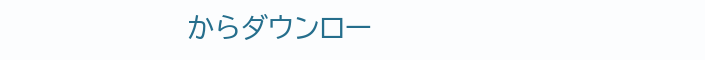からダウンロー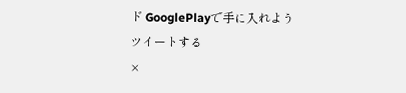ド GooglePlayで手に入れよう
ツイートする
×